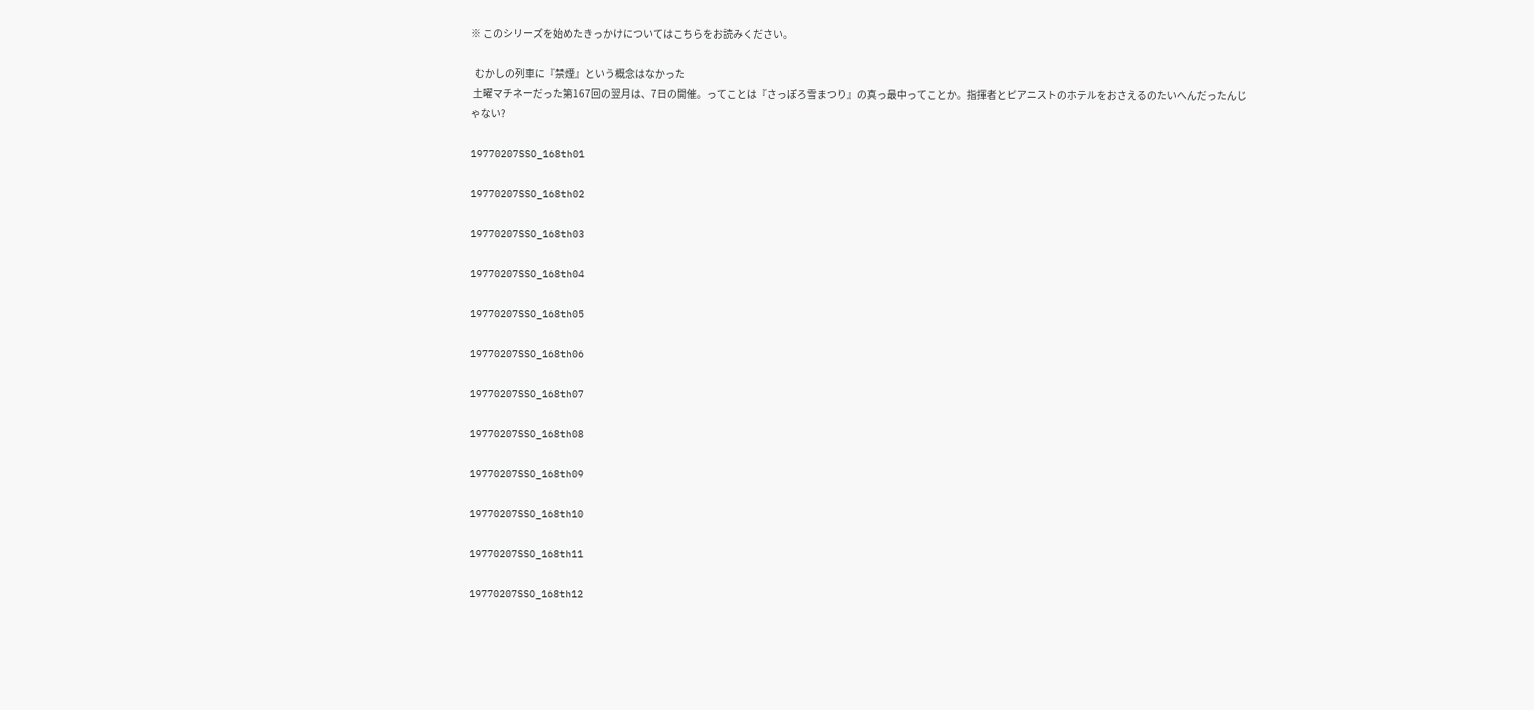※ このシリーズを始めたきっかけについてはこちらをお読みください。

  むかしの列車に『禁煙』という概念はなかった
 土曜マチネーだった第167回の翌月は、7日の開催。ってことは『さっぽろ雪まつり』の真っ最中ってことか。指揮者とピアニストのホテルをおさえるのたいへんだったんじゃない?

19770207SSO_168th01

19770207SSO_168th02

19770207SSO_168th03

19770207SSO_168th04

19770207SSO_168th05

19770207SSO_168th06

19770207SSO_168th07

19770207SSO_168th08

19770207SSO_168th09

19770207SSO_168th10

19770207SSO_168th11

19770207SSO_168th12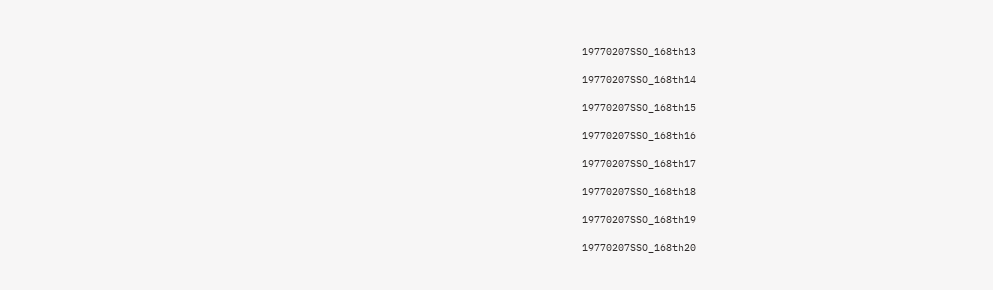19770207SSO_168th13

19770207SSO_168th14

19770207SSO_168th15

19770207SSO_168th16

19770207SSO_168th17

19770207SSO_168th18

19770207SSO_168th19

19770207SSO_168th20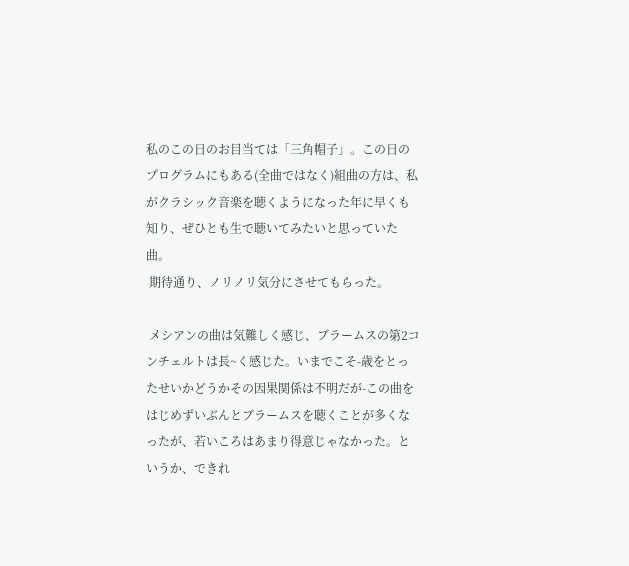私のこの日のお目当ては「三角帽子」。この日のプログラムにもある(全曲ではなく)組曲の方は、私がクラシック音楽を聴くようになった年に早くも知り、ぜひとも生で聴いてみたいと思っていた曲。
 期待通り、ノリノリ気分にさせてもらった。

 メシアンの曲は気難しく感じ、ブラームスの第2コンチェルトは長~く感じた。いまでこそ-歳をとったせいかどうかその因果関係は不明だが-この曲をはじめずいぶんとブラームスを聴くことが多くなったが、若いころはあまり得意じゃなかった。というか、できれ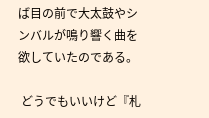ば目の前で大太鼓やシンバルが鳴り響く曲を欲していたのである。

 どうでもいいけど『札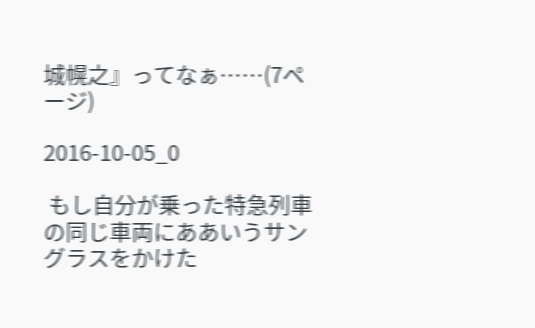城幌之』ってなぁ……(7ページ)

2016-10-05_0

 もし自分が乗った特急列車の同じ車両にああいうサングラスをかけた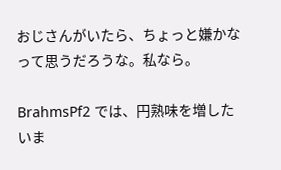おじさんがいたら、ちょっと嫌かなって思うだろうな。私なら。

BrahmsPf2 では、円熟味を増したいま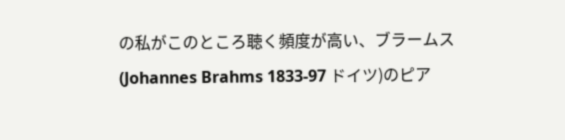の私がこのところ聴く頻度が高い、ブラームス(Johannes Brahms 1833-97 ドイツ)のピア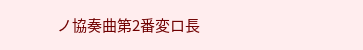ノ協奏曲第2番変ロ長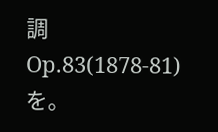調Op.83(1878-81)を。